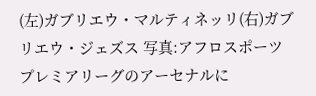(左)ガブリエウ・マルティネッリ(右)ガブリエウ・ジェズス 写真:アフロスポーツ
プレミアリーグのアーセナルに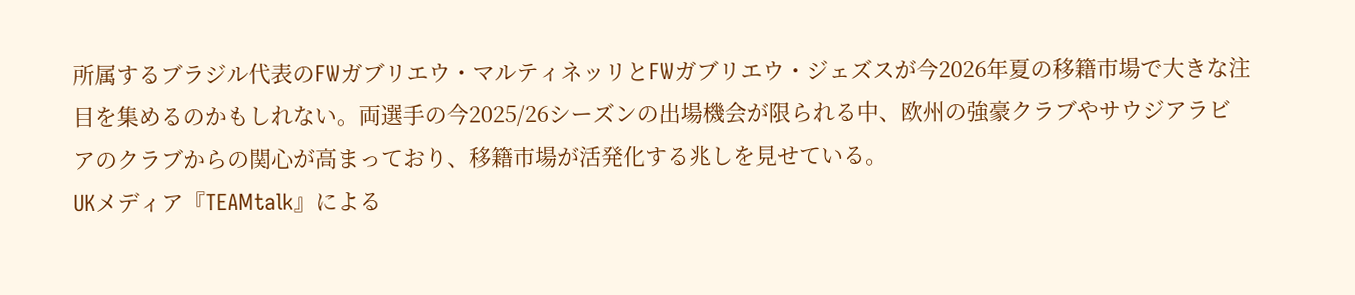所属するブラジル代表のFWガブリエウ・マルティネッリとFWガブリエウ・ジェズスが今2026年夏の移籍市場で大きな注目を集めるのかもしれない。両選手の今2025/26シーズンの出場機会が限られる中、欧州の強豪クラブやサウジアラビアのクラブからの関心が高まっており、移籍市場が活発化する兆しを見せている。
UKメディア『TEAMtalk』による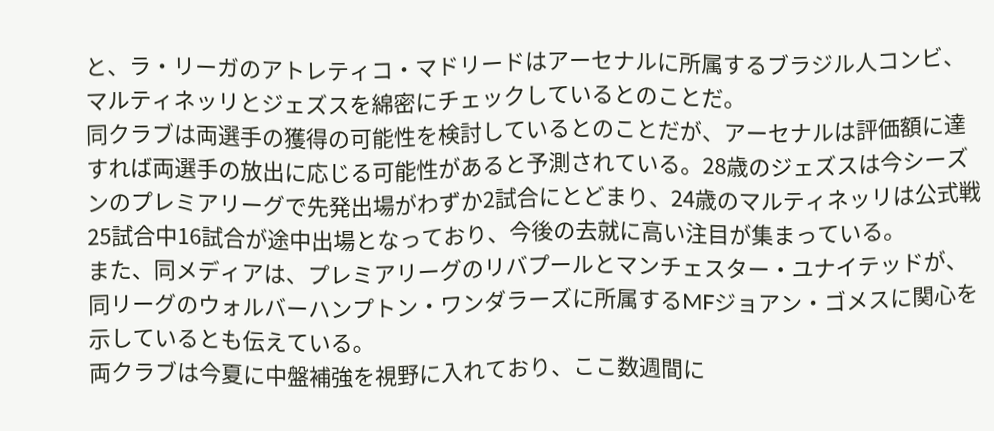と、ラ・リーガのアトレティコ・マドリードはアーセナルに所属するブラジル人コンビ、マルティネッリとジェズスを綿密にチェックしているとのことだ。
同クラブは両選手の獲得の可能性を検討しているとのことだが、アーセナルは評価額に達すれば両選手の放出に応じる可能性があると予測されている。28歳のジェズスは今シーズンのプレミアリーグで先発出場がわずか2試合にとどまり、24歳のマルティネッリは公式戦25試合中16試合が途中出場となっており、今後の去就に高い注目が集まっている。
また、同メディアは、プレミアリーグのリバプールとマンチェスター・ユナイテッドが、同リーグのウォルバーハンプトン・ワンダラーズに所属するMFジョアン・ゴメスに関心を示しているとも伝えている。
両クラブは今夏に中盤補強を視野に入れており、ここ数週間に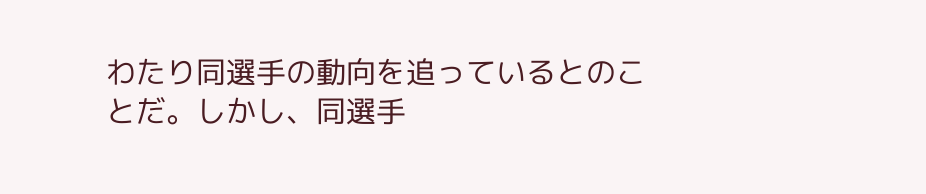わたり同選手の動向を追っているとのことだ。しかし、同選手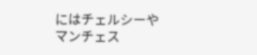にはチェルシーやマンチェス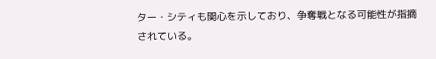ター・シティも関心を示しており、争奪戦となる可能性が指摘されている。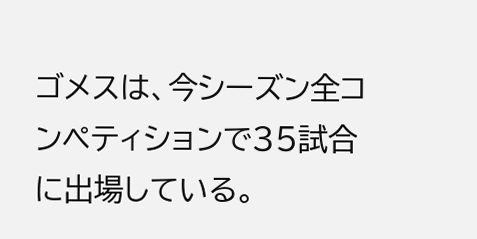ゴメスは、今シーズン全コンペティションで35試合に出場している。